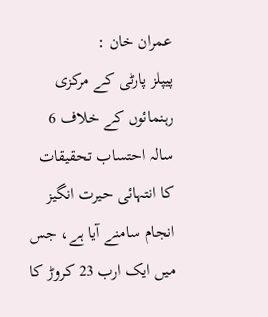عمران خان :
پیپلز پارٹی کے مرکزی رہنمائوں کے خلاف 6 سالہ احتساب تحقیقات کا انتہائی حیرت انگیز انجام سامنے آیا ہے، جس میں ایک ارب 23 کروڑ کا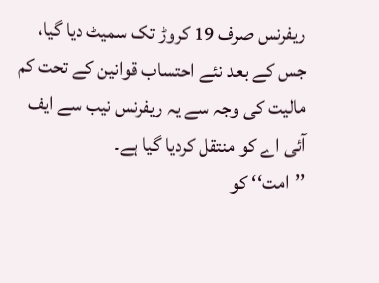ریفرنس صرف 19 کروڑ تک سمیٹ دیا گیا، جس کے بعد نئے احتساب قوانین کے تحت کم مالیت کی وجہ سے یہ ریفرنس نیب سے ایف آئی اے کو منتقل کردیا گیا ہے۔
’’امت‘‘ کو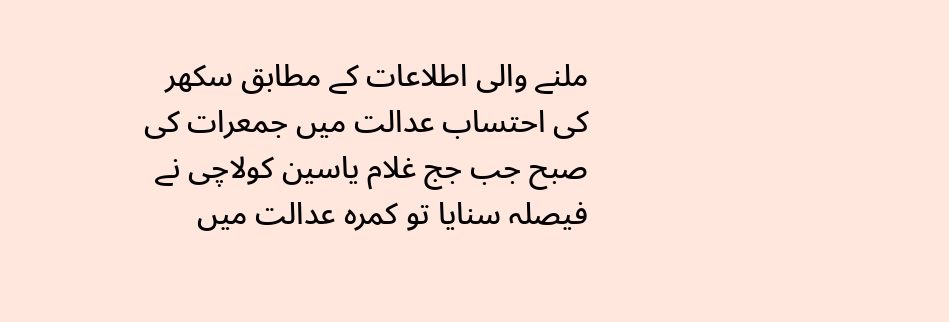ملنے والی اطلاعات کے مطابق سکھر کی احتساب عدالت میں جمعرات کی صبح جب جج غلام یاسین کولاچی نے فیصلہ سنایا تو کمرہ عدالت میں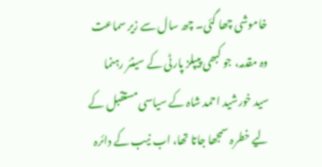خاموشی چھا گئی۔ چھ سال سے زیر سماعت وہ مقدمہ، جو کبھی پیپلز پارٹی کے سینئر رہنما سید خورشید احمد شاہ کے سیاسی مستقبل کے لیے خطرہ سمجھا جاتا تھا، اب نیب کے دائرہ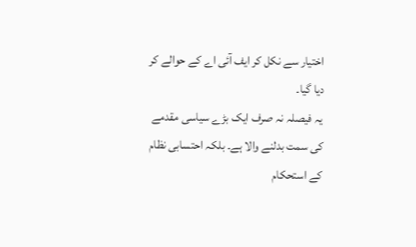اختیار سے نکل کر ایف آئی اے کے حوالے کر دیا گیا۔
یہ فیصلہ نہ صرف ایک بڑے سیاسی مقدمے کی سمت بدلنے والا ہے۔ بلکہ احتسابی نظام کے استحکام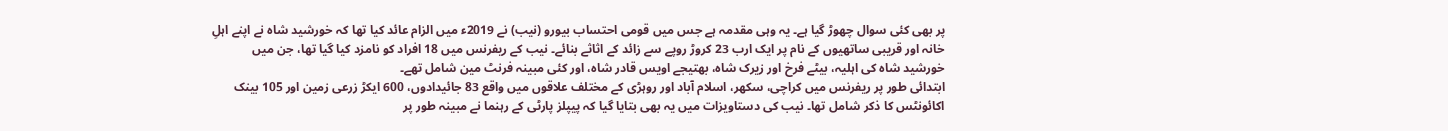پر بھی کئی سوال چھوڑ گیا ہے۔ یہ وہی مقدمہ ہے جس میں قومی احتساب بیورو (نیب) نے 2019ء میں الزام عائد کیا تھا کہ خورشید شاہ نے اپنے اہلِ خانہ اور قریبی ساتھیوں کے نام پر ایک ارب 23 کروڑ روپے سے زائد کے اثاثے بنائے۔ نیب کے ریفرنس میں 18 افراد کو نامزد کیا گیا تھا، جن میں خورشید شاہ کی اہلیہ، بیٹے فرخ اور زیرک شاہ، بھتیجے اویس قادر شاہ، اور کئی مبینہ فرنٹ مین شامل تھے۔
ابتدائی طور پر ریفرنس میں کراچی، سکھر، اسلام آباد اور روہڑی کے مختلف علاقوں میں واقع 83 جائیدادوں، 600 ایکڑ زرعی زمین اور 105 بینک اکائونٹس کا ذکر شامل تھا۔ نیب کی دستاویزات میں یہ بھی بتایا گیا کہ پیپلز پارٹی کے رہنما نے مبینہ طور پر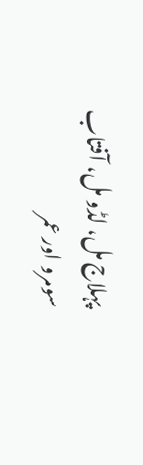پہلاج مل، لڈو مل، آفتاب سومرو اور عمر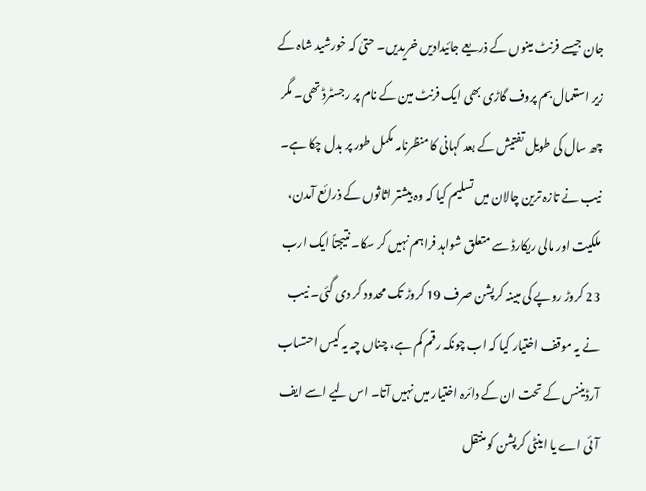جان جیسے فرنٹ مینوں کے ذریعے جائیدادیں خریدیں۔ حتیٰ کہ خورشید شاہ کے زیر استعمال بم پروف گاڑی بھی ایک فرنٹ مین کے نام پر رجسٹرڈ تھی۔ مگر چھ سال کی طویل تفتیش کے بعد کہانی کا منظرنامہ مکمل طور پر بدل چکا ہے۔
نیب نے تازہ ترین چالان میں تسلیم کیا کہ وہ بیشتر اثاثوں کے ذرائع آمدن، ملکیت اور مالی ریکارڈ سے متعلق شواہد فراہم نہیں کر سکا۔ نتیجتاً ایک ارب 23 کروڑ روپے کی مبینہ کرپشن صرف 19 کروڑ تک محدود کر دی گئی۔ نیب نے یہ موقف اختیار کیا کہ اب چونکہ رقم کم ہے، چناں چہ یہ کیس احتساب آرڈیننس کے تحت ان کے دائرہ اختیار میں نہیں آتا۔ اس لیے اسے ایف آئی اے یا اینٹی کرپشن کو منتقل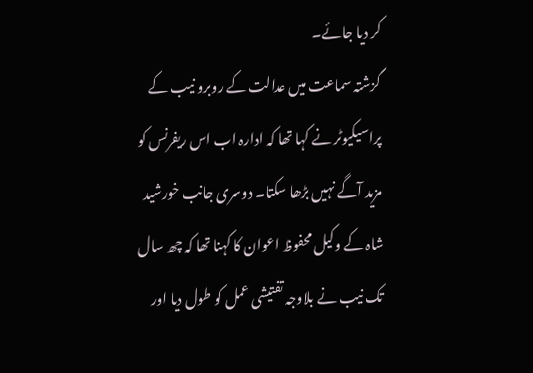کر دیا جائے۔
گزشتہ سماعت میں عدالت کے روبرو نیب کے پراسیکیوٹر نے کہا تھا کہ ادارہ اب اس ریفرنس کو مزید آگے نہیں بڑھا سکتا۔ دوسری جانب خورشید شاہ کے وکیل محفوظ اعوان کا کہنا تھا کہ چھ سال تک نیب نے بلاوجہ تفتیشی عمل کو طول دیا اور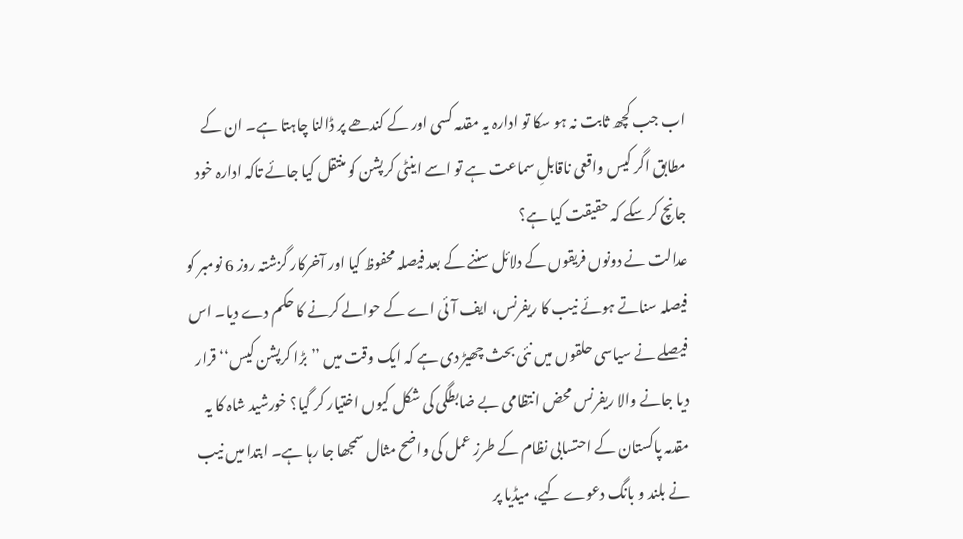اب جب کچھ ثابت نہ ہو سکا تو ادارہ یہ مقدمہ کسی اور کے کندھے پر ڈالنا چاہتا ہے۔ ان کے مطابق اگر کیس واقعی ناقابلِ سماعت ہے تو اسے اینٹی کرپشن کو منتقل کیا جائے تاکہ ادارہ خود جانچ کر سکے کہ حقیقت کیا ہے؟
عدالت نے دونوں فریقوں کے دلائل سننے کے بعد فیصلہ محفوظ کیا اور آخرکار گزشتہ روز 6 نومبر کو فیصلہ سناتے ہوئے نیب کا ریفرنس، ایف آئی اے کے حوالے کرنے کا حکم دے دیا۔ اس فیصلے نے سیاسی حلقوں میں نئی بحث چھیڑ دی ہے کہ ایک وقت میں ’’بڑا کرپشن کیس‘‘ قرار دیا جانے والا ریفرنس محض انتظامی بے ضابطگی کی شکل کیوں اختیار کر گیا؟ خورشید شاہ کا یہ مقدمہ پاکستان کے احتسابی نظام کے طرزِ عمل کی واضح مثال سمجھا جا رہا ہے۔ ابتدا میں نیب نے بلند و بانگ دعوے کیے، میڈیا پر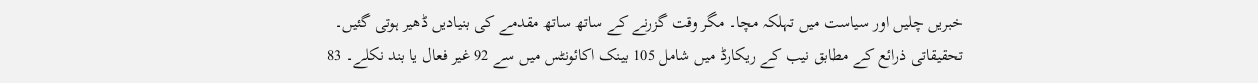خبریں چلیں اور سیاست میں تہلکہ مچا۔ مگر وقت گزرنے کے ساتھ ساتھ مقدمے کی بنیادیں ڈھیر ہوتی گئیں۔
تحقیقاتی ذرائع کے مطابق نیب کے ریکارڈ میں شامل 105 بینک اکائونٹس میں سے 92 غیر فعال یا بند نکلے۔ 83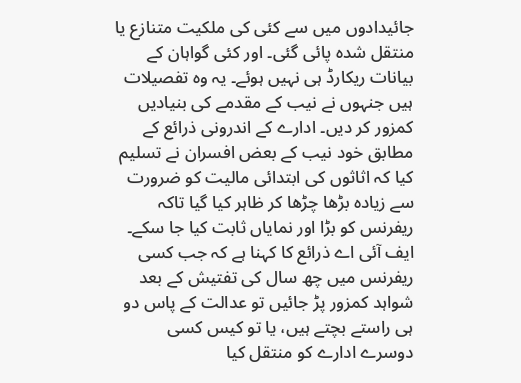جائیدادوں میں سے کئی کی ملکیت متنازع یا منتقل شدہ پائی گئی۔ اور کئی گواہان کے بیانات ریکارڈ ہی نہیں ہوئے۔ یہ وہ تفصیلات ہیں جنہوں نے نیب کے مقدمے کی بنیادیں کمزور کر دیں۔ ادارے کے اندرونی ذرائع کے مطابق خود نیب کے بعض افسران نے تسلیم کیا کہ اثاثوں کی ابتدائی مالیت کو ضرورت سے زیادہ بڑھا چڑھا کر ظاہر کیا گیا تاکہ ریفرنس کو بڑا اور نمایاں ثابت کیا جا سکے۔
ایف آئی اے ذرائع کا کہنا ہے کہ جب کسی ریفرنس میں چھ سال کی تفتیش کے بعد شواہد کمزور پڑ جائیں تو عدالت کے پاس دو ہی راستے بچتے ہیں، یا تو کیس کسی دوسرے ادارے کو منتقل کیا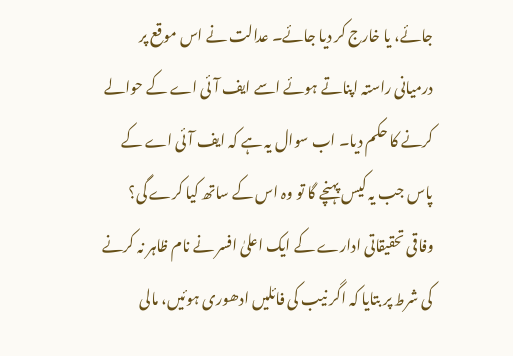جائے، یا خارج کر دیا جائے۔ عدالت نے اس موقع پر درمیانی راستہ اپناتے ہوئے اسے ایف آئی اے کے حوالے کرنے کا حکم دیا۔ اب سوال یہ ہے کہ ایف آئی اے کے پاس جب یہ کیس پہنچے گا تو وہ اس کے ساتھ کیا کرے گی؟
وفاقی تحقیقاتی ادارے کے ایک اعلیٰ افسر نے نام ظاہر نہ کرنے کی شرط پر بتایا کہ اگر نیب کی فائلیں ادھوری ہوئیں، مالی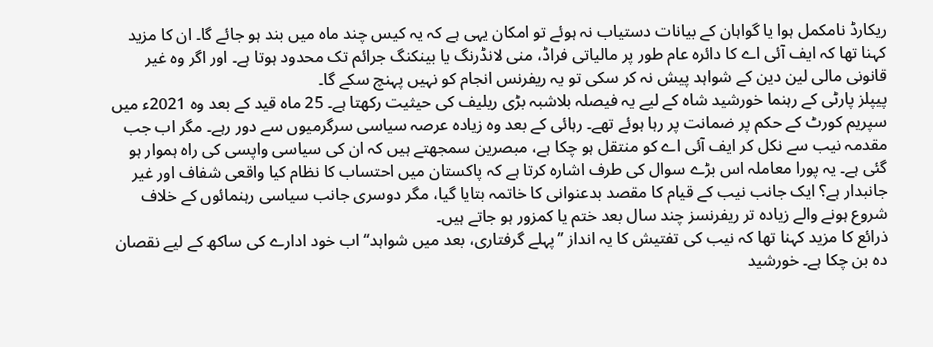ریکارڈ نامکمل ہوا یا گواہان کے بیانات دستیاب نہ ہوئے تو امکان یہی ہے کہ یہ کیس چند ماہ میں بند ہو جائے گا۔ ان کا مزید کہنا تھا کہ ایف آئی اے کا دائرہ عام طور پر مالیاتی فراڈ، منی لانڈرنگ یا بینکنگ جرائم تک محدود ہوتا ہے۔ اور اگر وہ غیر قانونی مالی لین دین کے شواہد پیش نہ کر سکی تو یہ ریفرنس انجام کو نہیں پہنچ سکے گا۔
پیپلز پارٹی کے رہنما خورشید شاہ کے لیے یہ فیصلہ بلاشبہ بڑی ریلیف کی حیثیت رکھتا ہے۔ 25 ماہ قید کے بعد وہ 2021ء میں سپریم کورٹ کے حکم پر ضمانت پر رہا ہوئے تھے۔ رہائی کے بعد وہ زیادہ عرصہ سیاسی سرگرمیوں سے دور رہے۔ مگر اب جب مقدمہ نیب سے نکل کر ایف آئی اے کو منتقل ہو چکا ہے، مبصرین سمجھتے ہیں کہ ان کی سیاسی واپسی کی راہ ہموار ہو گئی ہے۔ یہ پورا معاملہ اس بڑے سوال کی طرف اشارہ کرتا ہے کہ پاکستان میں احتساب کا نظام کیا واقعی شفاف اور غیر جانبدار ہے؟ ایک جانب نیب کے قیام کا مقصد بدعنوانی کا خاتمہ بتایا گیا، مگر دوسری جانب سیاسی رہنمائوں کے خلاف شروع ہونے والے زیادہ تر ریفرنسز چند سال بعد ختم یا کمزور ہو جاتے ہیں۔
ذرائع کا مزید کہنا تھا کہ نیب کی تفتیش کا یہ انداز ’’پہلے گرفتاری، بعد میں شواہد‘‘ اب خود ادارے کی ساکھ کے لیے نقصان دہ بن چکا ہے۔ خورشید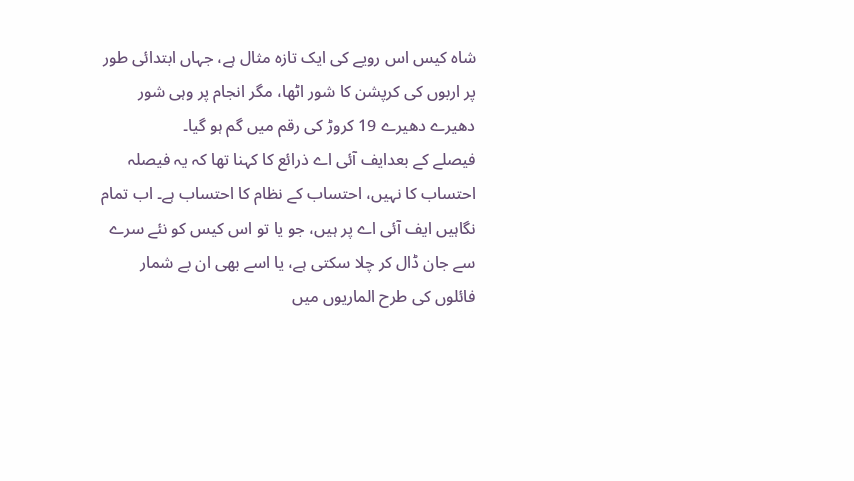شاہ کیس اس رویے کی ایک تازہ مثال ہے، جہاں ابتدائی طور پر اربوں کی کرپشن کا شور اٹھا، مگر انجام پر وہی شور دھیرے دھیرے 19 کروڑ کی رقم میں گم ہو گیا۔
فیصلے کے بعدایف آئی اے ذرائع کا کہنا تھا کہ یہ فیصلہ احتساب کا نہیں، احتساب کے نظام کا احتساب ہے۔ اب تمام نگاہیں ایف آئی اے پر ہیں، جو یا تو اس کیس کو نئے سرے سے جان ڈال کر چلا سکتی ہے، یا اسے بھی ان بے شمار فائلوں کی طرح الماریوں میں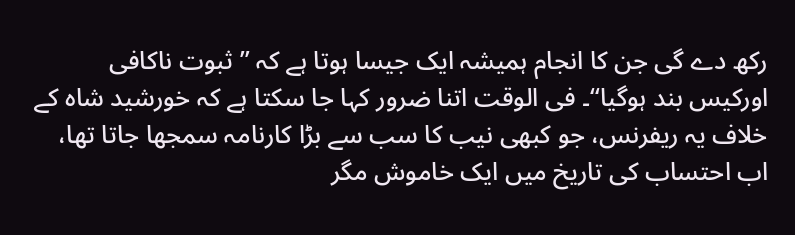رکھ دے گی جن کا انجام ہمیشہ ایک جیسا ہوتا ہے کہ ’’ثبوت ناکافی اورکیس بند ہوگیا‘‘۔ فی الوقت اتنا ضرور کہا جا سکتا ہے کہ خورشید شاہ کے خلاف یہ ریفرنس، جو کبھی نیب کا سب سے بڑا کارنامہ سمجھا جاتا تھا، اب احتساب کی تاریخ میں ایک خاموش مگر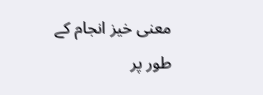معنی خیز انجام کے طور پر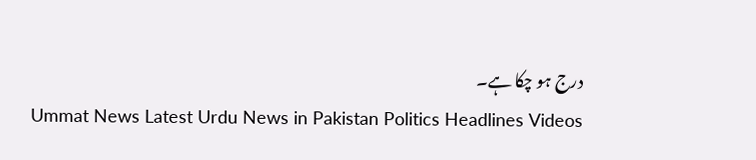درج ہو چکا ہے۔
Ummat News Latest Urdu News in Pakistan Politics Headlines Videos